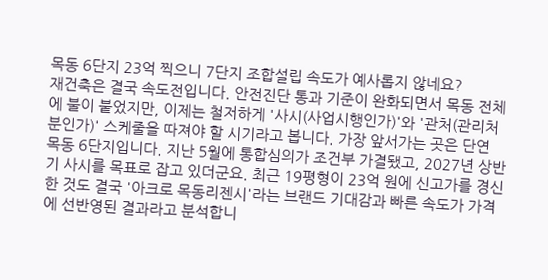목동 6단지 23억 찍으니 7단지 조합설립 속도가 예사롭지 않네요?
재건축은 결국 속도전입니다. 안전진단 통과 기준이 완화되면서 목동 전체에 불이 붙었지만, 이제는 철저하게 '사시(사업시행인가)'와 '관처(관리처분인가)' 스케줄을 따져야 할 시기라고 봅니다. 가장 앞서가는 곳은 단연 목동 6단지입니다. 지난 5월에 통합심의가 조건부 가결됐고, 2027년 상반기 사시를 목표로 잡고 있더군요. 최근 19평형이 23억 원에 신고가를 경신한 것도 결국 '아크로 목동리젠시'라는 브랜드 기대감과 빠른 속도가 가격에 선반영된 결과라고 분석합니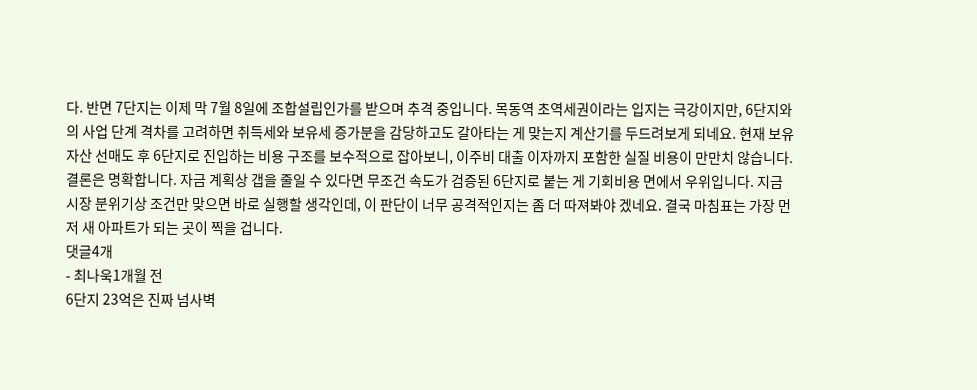다. 반면 7단지는 이제 막 7월 8일에 조합설립인가를 받으며 추격 중입니다. 목동역 초역세권이라는 입지는 극강이지만, 6단지와의 사업 단계 격차를 고려하면 취득세와 보유세 증가분을 감당하고도 갈아타는 게 맞는지 계산기를 두드려보게 되네요. 현재 보유 자산 선매도 후 6단지로 진입하는 비용 구조를 보수적으로 잡아보니, 이주비 대출 이자까지 포함한 실질 비용이 만만치 않습니다. 결론은 명확합니다. 자금 계획상 갭을 줄일 수 있다면 무조건 속도가 검증된 6단지로 붙는 게 기회비용 면에서 우위입니다. 지금 시장 분위기상 조건만 맞으면 바로 실행할 생각인데, 이 판단이 너무 공격적인지는 좀 더 따져봐야 겠네요. 결국 마침표는 가장 먼저 새 아파트가 되는 곳이 찍을 겁니다.
댓글4개
- 최나욱1개월 전
6단지 23억은 진짜 넘사벽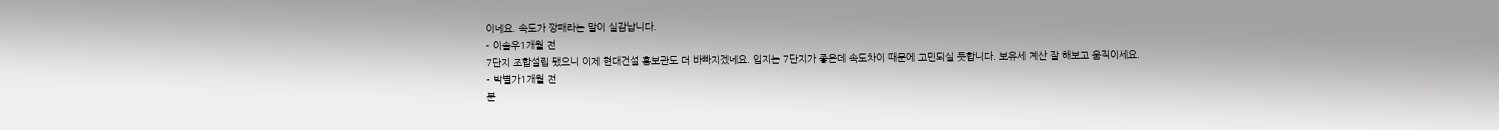이네요. 속도가 깡패라는 말이 실감납니다.
- 이솔우1개월 전
7단지 조합설립 됐으니 이제 현대건설 홍보관도 더 바빠지겠네요. 입지는 7단지가 좋은데 속도차이 때문에 고민되실 듯합니다. 보유세 계산 잘 해보고 움직이세요.
- 박별가1개월 전
분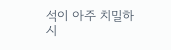석이 아주 치밀하시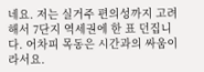네요. 저는 실거주 편의성까지 고려해서 7단지 역세권에 한 표 던집니다. 어차피 목동은 시간과의 싸움이라서요.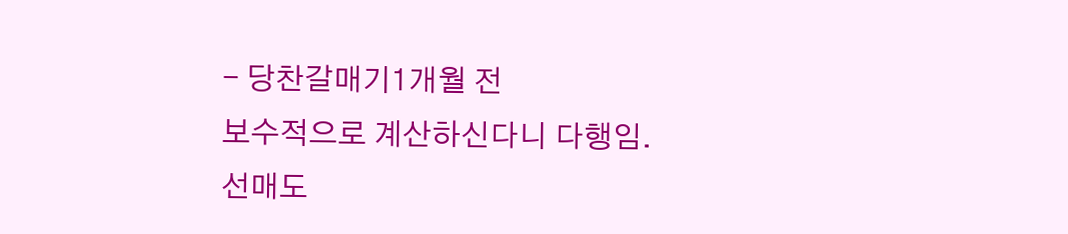- 당찬갈매기1개월 전
보수적으로 계산하신다니 다행임. 선매도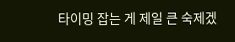타이밍 잡는 게 제일 큰 숙제겠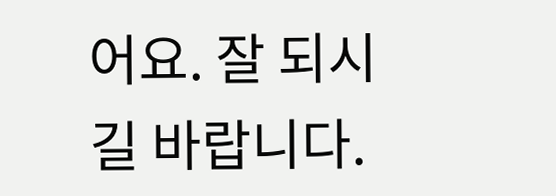어요. 잘 되시길 바랍니다.